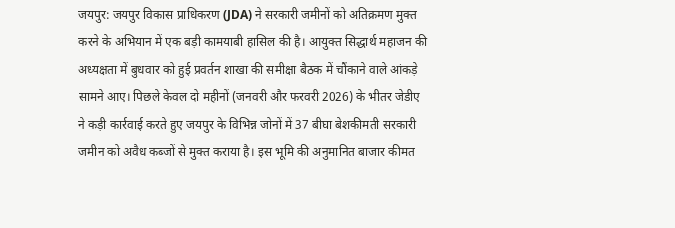जयपुर: जयपुर विकास प्राधिकरण (JDA) ने सरकारी जमीनों को अतिक्रमण मुक्त करने के अभियान में एक बड़ी कामयाबी हासिल की है। आयुक्त सिद्धार्थ महाजन की अध्यक्षता में बुधवार को हुई प्रवर्तन शाखा की समीक्षा बैठक में चौंकाने वाले आंकड़े सामने आए। पिछले केवल दो महीनों (जनवरी और फरवरी 2026) के भीतर जेडीए ने कड़ी कार्रवाई करते हुए जयपुर के विभिन्न जोनों में 37 बीघा बेशकीमती सरकारी जमीन को अवैध कब्जों से मुक्त कराया है। इस भूमि की अनुमानित बाजार कीमत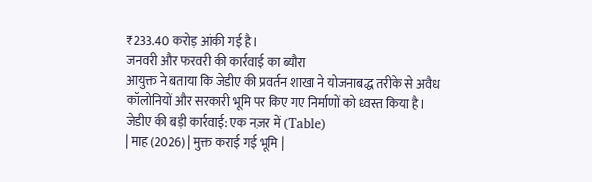₹233.40 करोड़ आंकी गई है।
जनवरी और फरवरी की कार्रवाई का ब्यौरा
आयुक्त ने बताया कि जेडीए की प्रवर्तन शाखा ने योजनाबद्ध तरीके से अवैध कॉलोनियों और सरकारी भूमि पर किए गए निर्माणों को ध्वस्त किया है।
जेडीए की बड़ी कार्रवाई: एक नज़र में (Table)
| माह (2026) | मुक्त कराई गई भूमि |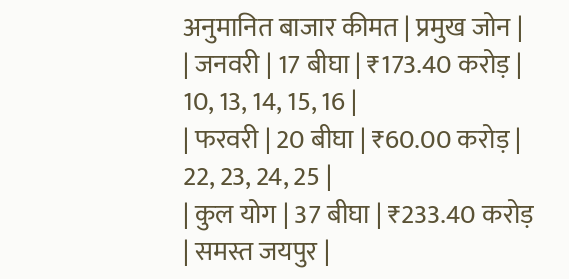अनुमानित बाजार कीमत | प्रमुख जोन |
| जनवरी | 17 बीघा | ₹173.40 करोड़ | 10, 13, 14, 15, 16 |
| फरवरी | 20 बीघा | ₹60.00 करोड़ | 22, 23, 24, 25 |
| कुल योग | 37 बीघा | ₹233.40 करोड़ | समस्त जयपुर |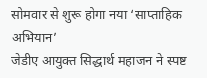सोमवार से शुरू होगा नया ‘साप्ताहिक अभियान’
जेडीए आयुक्त सिद्धार्थ महाजन ने स्पष्ट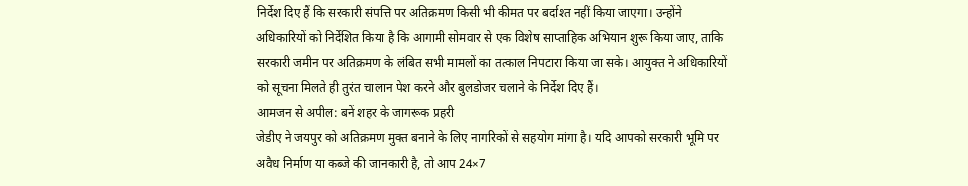निर्देश दिए हैं कि सरकारी संपत्ति पर अतिक्रमण किसी भी कीमत पर बर्दाश्त नहीं किया जाएगा। उन्होंने अधिकारियों को निर्देशित किया है कि आगामी सोमवार से एक विशेष साप्ताहिक अभियान शुरू किया जाए, ताकि सरकारी जमीन पर अतिक्रमण के लंबित सभी मामलों का तत्काल निपटारा किया जा सके। आयुक्त ने अधिकारियों को सूचना मिलते ही तुरंत चालान पेश करने और बुलडोजर चलाने के निर्देश दिए हैं।
आमजन से अपील: बनें शहर के जागरूक प्रहरी
जेडीए ने जयपुर को अतिक्रमण मुक्त बनाने के लिए नागरिकों से सहयोग मांगा है। यदि आपको सरकारी भूमि पर अवैध निर्माण या कब्जे की जानकारी है, तो आप 24×7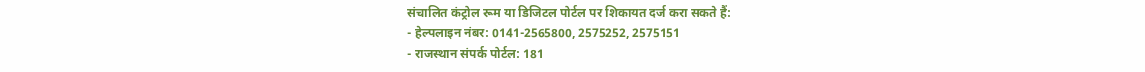संचालित कंट्रोल रूम या डिजिटल पोर्टल पर शिकायत दर्ज करा सकते हैं:
- हेल्पलाइन नंबर: 0141-2565800, 2575252, 2575151
- राजस्थान संपर्क पोर्टल: 181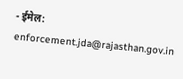- ईमेल:
enforcement.jda@rajasthan.gov.in